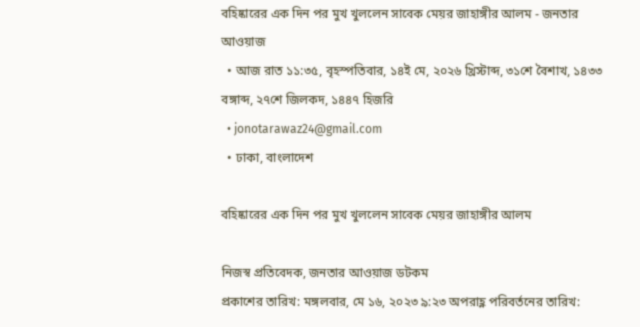বহিষ্কারের এক দিন পর মুখ খুললেন সাবেক মেয়র জাহাঙ্গীর আলম - জনতার আওয়াজ
  • আজ রাত ১১:৩৫, বৃহস্পতিবার, ১৪ই মে, ২০২৬ খ্রিস্টাব্দ, ৩১শে বৈশাখ, ১৪৩৩ বঙ্গাব্দ, ২৭শে জিলকদ, ১৪৪৭ হিজরি
  • jonotarawaz24@gmail.com
  • ঢাকা, বাংলাদেশ

বহিষ্কারের এক দিন পর মুখ খুললেন সাবেক মেয়র জাহাঙ্গীর আলম

নিজস্ব প্রতিবেদক, জনতার আওয়াজ ডটকম
প্রকাশের তারিখ: মঙ্গলবার, মে ১৬, ২০২৩ ৯:২৩ অপরাহ্ণ পরিবর্তনের তারিখ: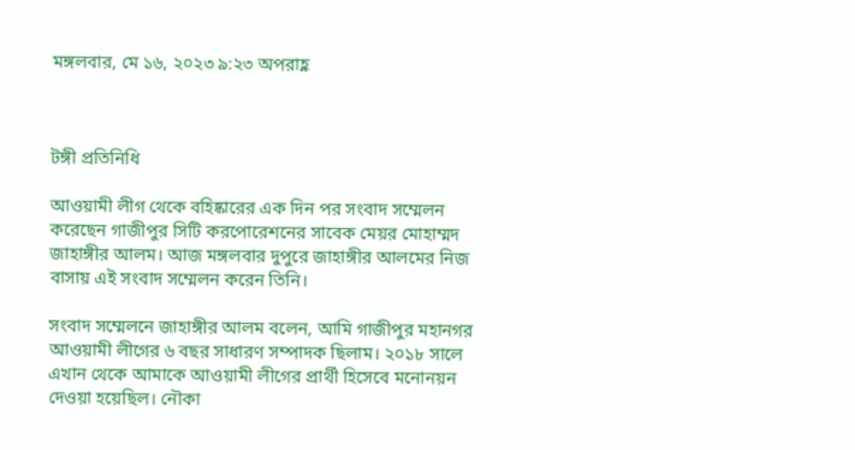মঙ্গলবার, মে ১৬, ২০২৩ ৯:২৩ অপরাহ্ণ



টঙ্গী প্রতিনিধি

আওয়ামী লীগ থেকে বহিষ্কারের এক দিন পর সংবাদ সম্মেলন করেছেন গাজীপুর সিটি করপোরেশনের সাবেক মেয়র মোহাম্মদ জাহাঙ্গীর আলম। আজ মঙ্গলবার দুপুরে জাহাঙ্গীর আলমের নিজ বাসায় এই সংবাদ সম্মেলন করেন তিনি।

সংবাদ সম্মেলনে জাহাঙ্গীর আলম বলেন, আমি গাজীপুর মহানগর আওয়ামী লীগের ৬ বছর সাধারণ সম্পাদক ছিলাম। ২০১৮ সালে এখান থেকে আমাকে আওয়ামী লীগের প্রার্থী হিসেবে মনোনয়ন দেওয়া হয়েছিল। নৌকা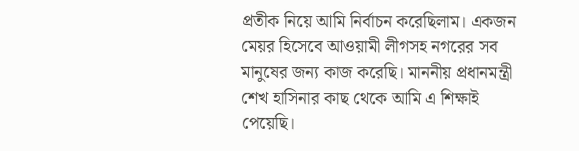প্রতীক নিয়ে আমি নির্বাচন করেছিলাম। একজন মেয়র হিসেবে আওয়ামী লীগসহ নগরের সব মানুষের জন্য কাজ করেছি। মাননীয় প্রধানমন্ত্রী শেখ হাসিনার কাছ থেকে আমি এ শিক্ষাই পেয়েছি।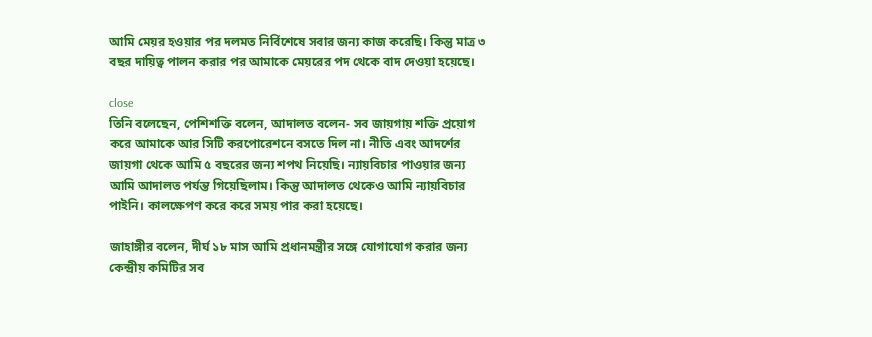আমি মেয়র হওয়ার পর দলমত নির্বিশেষে সবার জন্য কাজ করেছি। কিন্তু মাত্র ৩ বছর দায়িত্ব পালন করার পর আমাকে মেয়রের পদ থেকে বাদ দেওয়া হয়েছে।

close
তিনি বলেছেন, পেশিশক্তি বলেন, আদালত বলেন- সব জায়গায় শক্তি প্রয়োগ করে আমাকে আর সিটি করপোরেশনে বসতে দিল না। নীতি এবং আদর্শের জায়গা থেকে আমি ৫ বছরের জন্য শপথ নিয়েছি। ন্যায়বিচার পাওয়ার জন্য আমি আদালত পর্যন্ত গিয়েছিলাম। কিন্তু আদালত থেকেও আমি ন্যায়বিচার পাইনি। কালক্ষেপণ করে করে সময় পার করা হয়েছে।

জাহাঙ্গীর বলেন, দীর্ঘ ১৮ মাস আমি প্রধানমন্ত্রীর সঙ্গে যোগাযোগ করার জন্য কেন্দ্রীয় কমিটির সব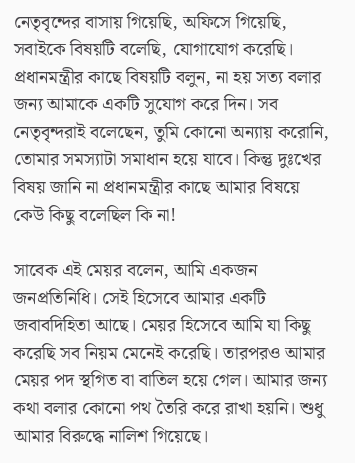নেতৃবৃন্দের বাসায় গিয়েছি, অফিসে গিয়েছি, সবাইকে বিষয়টি বলেছি, যোগাযোগ করেছি। প্রধানমন্ত্রীর কাছে বিষয়টি বলুন, না হয় সত্য বলার জন্য আমাকে একটি সুযোগ করে দিন। সব নেতৃবৃন্দরাই বলেছেন, তুমি কোনো অন্যায় করোনি, তোমার সমস্যাটা সমাধান হয়ে যাবে। কিন্তু দুঃখের বিষয় জানি না প্রধানমন্ত্রীর কাছে আমার বিষয়ে কেউ কিছু বলেছিল কি না!

সাবেক এই মেয়র বলেন, আমি একজন জনপ্রতিনিধি। সেই হিসেবে আমার একটি জবাবদিহিতা আছে। মেয়র হিসেবে আমি যা কিছু করেছি সব নিয়ম মেনেই করেছি। তারপরও আমার মেয়র পদ স্থগিত বা বাতিল হয়ে গেল। আমার জন্য কথা বলার কোনো পথ তৈরি করে রাখা হয়নি। শুধু আমার বিরুদ্ধে নালিশ গিয়েছে।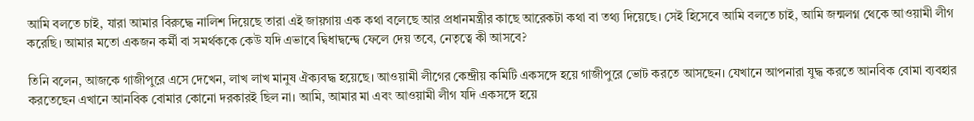আমি বলতে চাই, যারা আমার বিরুদ্ধে নালিশ দিয়েছে তারা এই জায়গায় এক কথা বলেছে আর প্রধানমন্ত্রীর কাছে আরেকটা কথা বা তথ্য দিয়েছে। সেই হিসেবে আমি বলতে চাই, আমি জন্মলগ্ন থেকে আওয়ামী লীগ করেছি। আমার মতো একজন কর্মী বা সমর্থককে কেউ যদি এভাবে দ্বিধাদ্বন্দ্বে ফেলে দেয় তবে, নেতৃত্বে কী আসবে?

তিনি বলেন, আজকে গাজীপুরে এসে দেখেন, লাখ লাখ মানুষ ঐক্যবদ্ধ হয়েছে। আওয়ামী লীগের কেন্দ্রীয় কমিটি একসঙ্গে হয়ে গাজীপুরে ভোট করতে আসছেন। যেখানে আপনারা যুদ্ধ করতে আনবিক বোমা ব্যবহার করতেছেন এখানে আনবিক বোমার কোনো দরকারই ছিল না। আমি, আমার মা এবং আওয়ামী লীগ যদি একসঙ্গে হয়ে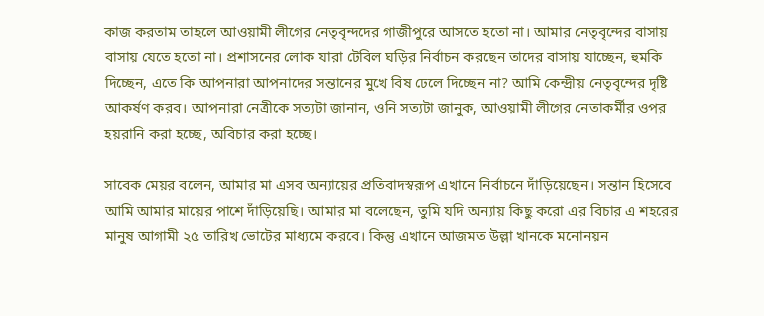কাজ করতাম তাহলে আওয়ামী লীগের নেতৃবৃন্দদের গাজীপুরে আসতে হতো না। আমার নেতৃবৃন্দের বাসায় বাসায় যেতে হতো না। প্রশাসনের লোক যারা টেবিল ঘড়ির নির্বাচন করছেন তাদের বাসায় যাচ্ছেন, হুমকি দিচ্ছেন, এতে কি আপনারা আপনাদের সন্তানের মুখে বিষ ঢেলে দিচ্ছেন না? আমি কেন্দ্রীয় নেতৃবৃন্দের দৃষ্টি আকর্ষণ করব। আপনারা নেত্রীকে সত্যটা জানান, ওনি সত্যটা জানুক, আওয়ামী লীগের নেতাকর্মীর ওপর হয়রানি করা হচ্ছে, অবিচার করা হচ্ছে।

সাবেক মেয়র বলেন, আমার মা এসব অন্যায়ের প্রতিবাদস্বরূপ এখানে নির্বাচনে দাঁড়িয়েছেন। সন্তান হিসেবে আমি আমার মায়ের পাশে দাঁড়িয়েছি। আমার মা বলেছেন, তুমি যদি অন্যায় কিছু করো এর বিচার এ শহরের মানুষ আগামী ২৫ তারিখ ভোটের মাধ্যমে করবে। কিন্তু এখানে আজমত উল্লা খানকে মনোনয়ন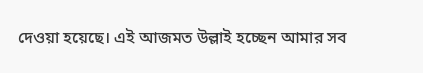দেওয়া হয়েছে। এই আজমত উল্লাই হচ্ছেন আমার সব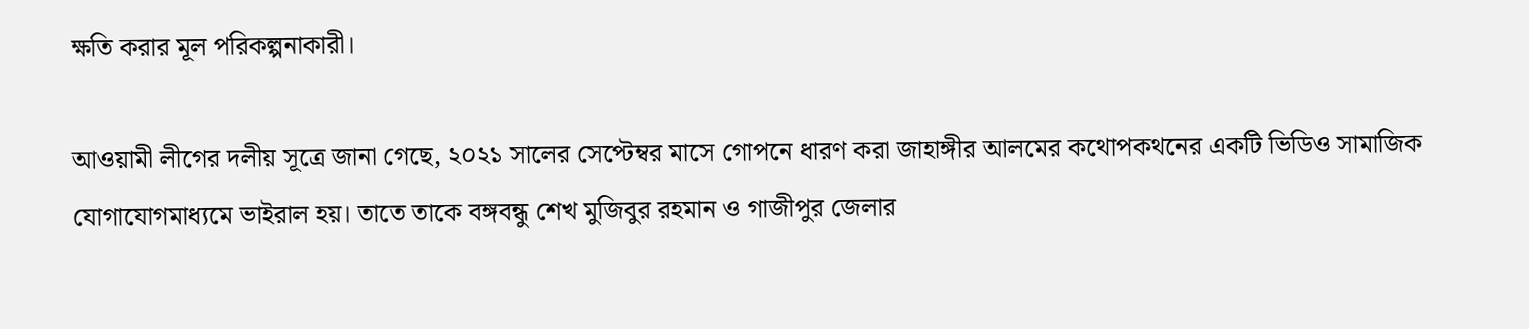ক্ষতি করার মূল পরিকল্পনাকারী।

আওয়ামী লীগের দলীয় সূত্রে জানা গেছে, ২০২১ সালের সেপ্টেম্বর মাসে গোপনে ধারণ করা জাহাঙ্গীর আলমের কথোপকথনের একটি ভিডিও সামাজিক যোগাযোগমাধ্যমে ভাইরাল হয়। তাতে তাকে বঙ্গবন্ধু শেখ মুজিবুর রহমান ও গাজীপুর জেলার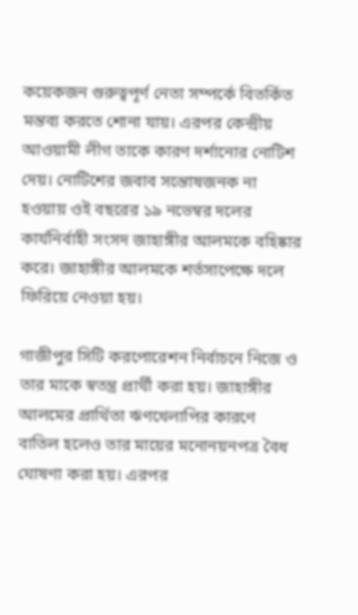কয়েকজন গুরুত্বপূর্ণ নেতা সম্পর্কে বিতর্কিত মন্তব্য করতে শোনা যায়। এরপর কেন্দ্রীয় আওয়ামী লীগ তাকে কারণ দর্শানোর নোটিশ দেয়। নোটিশের জবাব সন্তোষজনক না হওয়ায় ওই বছরের ১৯ নভেম্বর দলের কার্যনির্বাহী সংসদ জাহাঙ্গীর আলমকে বহিষ্কার করে। জাহাঙ্গীর আলমকে শর্তসাপেক্ষে দলে ফিরিয়ে নেওয়া হয়।

গাজীপুর সিটি করপোরেশন নির্বাচনে নিজে ও তার মাকে স্বতন্ত্র প্রার্থী করা হয়। জাহাঙ্গীর আলমের প্রার্থিতা ঋণখেলাপির কারণে বাতিল হলেও তার মায়ের মনোনয়নপত্র বৈধ ঘোষণা করা হয়। এরপর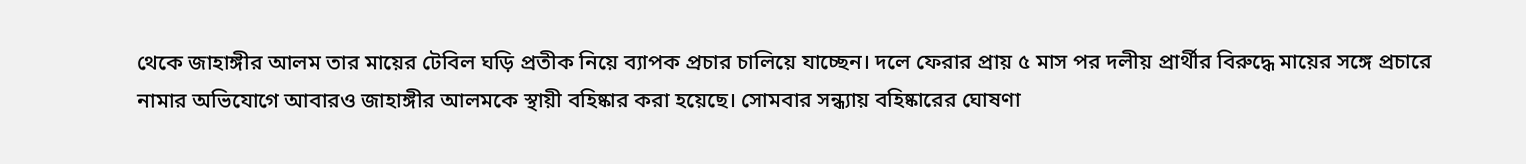থেকে জাহাঙ্গীর আলম তার মায়ের টেবিল ঘড়ি প্রতীক নিয়ে ব্যাপক প্রচার চালিয়ে যাচ্ছেন। দলে ফেরার প্রায় ৫ মাস পর দলীয় প্রার্থীর বিরুদ্ধে মায়ের সঙ্গে প্রচারে নামার অভিযোগে আবারও জাহাঙ্গীর আলমকে স্থায়ী বহিষ্কার করা হয়েছে। সোমবার সন্ধ্যায় বহিষ্কারের ঘোষণা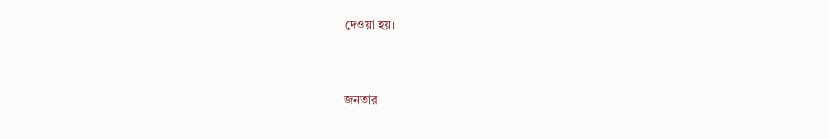দেওয়া হয়।



জনতার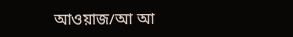আওয়াজ/আ আ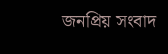জনপ্রিয় সংবাদ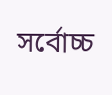সর্বোচ্চ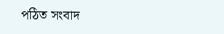পঠিত সংবাদ